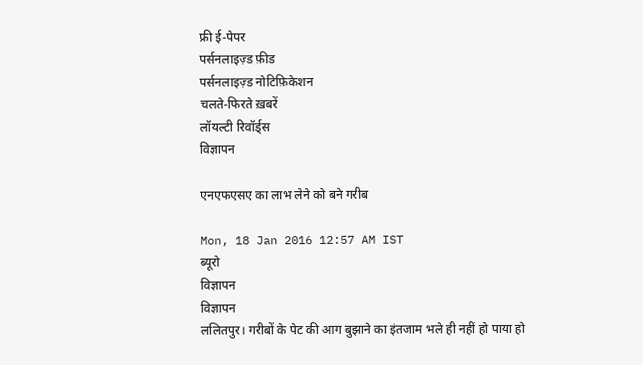फ्री ई-पेपर
पर्सनलाइज़्ड फ़ीड
पर्सनलाइज़्ड नोटिफ़िकेशन
चलते-फिरते ख़बरें
लॉयल्टी रिवॉर्ड्स
विज्ञापन

एनएफएसए का लाभ लेने को बने गरीब

Mon, 18 Jan 2016 12:57 AM IST
ब्यूरो
विज्ञापन
विज्ञापन
ललितपुर। गरीबों के पेट की आग बुझाने का इंतजाम भले ही नहीं हो पाया हो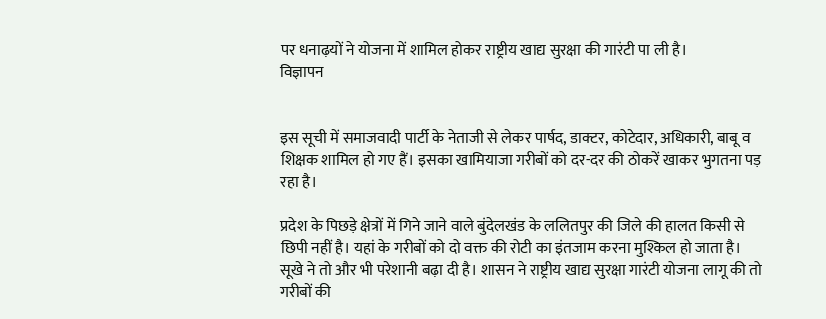पर धनाढ़यों ने योजना में शामिल होकर राष्ट्रीय खाद्य सुरक्षा की गारंटी पा ली है।
विज्ञापन


इस सूची में समाजवादी पार्टी के नेताजी से लेकर पार्षद, डाक्टर, कोटेदार, अधिकारी, बाबू व शिक्षक शामिल हो गए हैं। इसका खामियाजा गरीबों को दर-दर की ठोकरें खाकर भुगतना पड़ रहा है।

प्रदेश के पिछड़े क्षेत्रों में गिने जाने वाले बुंदेलखंड के ललितपुर की जिले की हालत किसी से छिपी नहीं है। यहां के गरीबों को दो वक्त की रोटी का इंतजाम करना मुश्किल हो जाता है। सूखे ने तो और भी परेशानी बढ़ा दी है। शासन ने राष्ट्रीय खाद्य सुरक्षा गारंटी योजना लागू की तो गरीबों की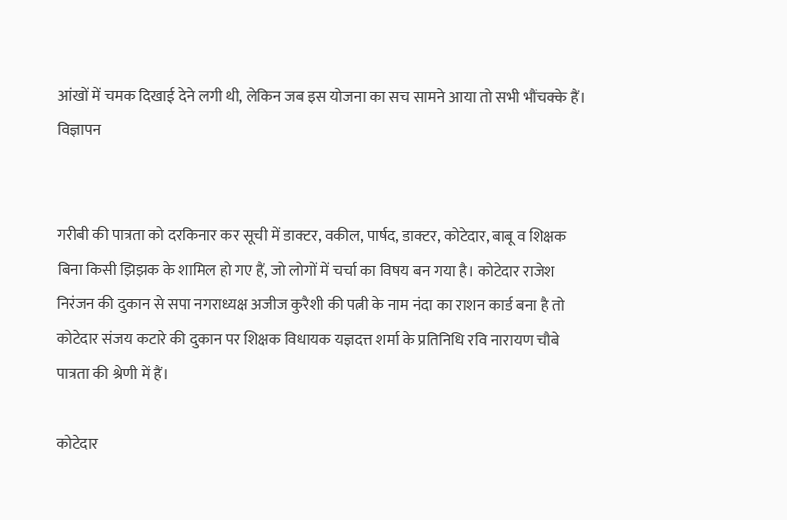आंखों में चमक दिखाई देने लगी थी, लेकिन जब इस योजना का सच सामने आया तो सभी भौंचक्के हैं।
विज्ञापन


गरीबी की पात्रता को दरकिनार कर सूची में डाक्टर, वकील, पार्षद, डाक्टर, कोटेदार, बाबू व शिक्षक बिना किसी झिझक के शामिल हो गए हैं, जो लोगों में चर्चा का विषय बन गया है। कोटेदार राजेश निरंजन की दुकान से सपा नगराध्यक्ष अजीज कुरैशी की पत्नी के नाम नंदा का राशन कार्ड बना है तो कोटेदार संजय कटारे की दुकान पर शिक्षक विधायक यज्ञदत्त शर्मा के प्रतिनिधि रवि नारायण चौबे पात्रता की श्रेणी में हैं।

कोटेदार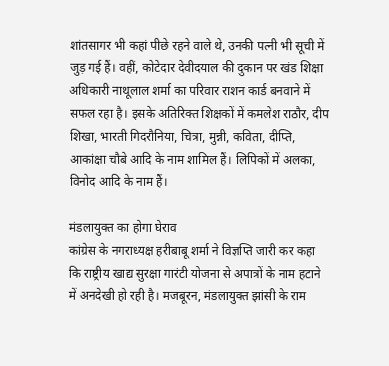शांतसागर भी कहां पीछे रहने वाले थे, उनकी पत्नी भी सूची में जुड़ गई हैं। वहीं, कोटेदार देवीदयाल की दुकान पर खंड शिक्षा अधिकारी नाथूलाल शर्मा का परिवार राशन कार्ड बनवाने में सफल रहा है। इसके अतिरिक्त शिक्षकों में कमलेश राठौर, दीप शिखा, भारती गिदरौनिया, चित्रा, मुन्नी, कविता, दीप्ति, आकांक्षा चौबे आदि के नाम शामिल हैं। लिपिकों में अलका, विनोद आदि के नाम हैं।

मंडलायुक्त का होगा घेराव
कांग्रेस के नगराध्यक्ष हरीबाबू शर्मा ने विज्ञप्ति जारी कर कहा कि राष्ट्रीय खाद्य सुरक्षा गारंटी योजना से अपात्रों के नाम हटाने में अनदेखी हो रही है। मजबूरन, मंडलायुक्त झांसी के राम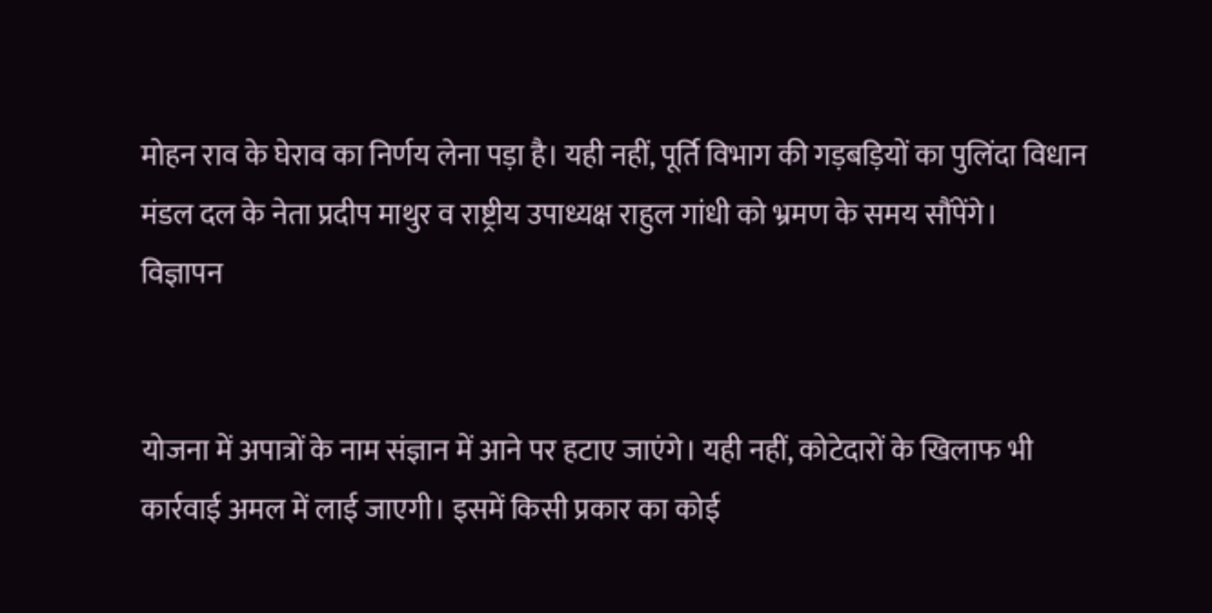मोहन राव के घेराव का निर्णय लेना पड़ा है। यही नहीं, पूर्ति विभाग की गड़बड़ियों का पुलिंदा विधान मंडल दल के नेता प्रदीप माथुर व राष्ट्रीय उपाध्यक्ष राहुल गांधी को भ्रमण के समय सौंपेंगे।
विज्ञापन


योजना में अपात्रों के नाम संज्ञान में आने पर हटाए जाएंगे। यही नहीं, कोटेदारों के खिलाफ भी कार्रवाई अमल में लाई जाएगी। इसमें किसी प्रकार का कोई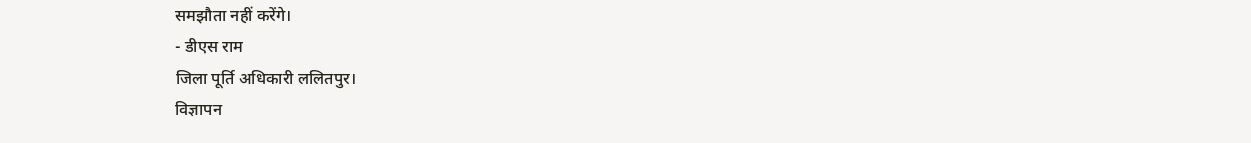समझौता नहीं करेंगे।
- डीएस राम
जिला पूर्ति अधिकारी ललितपुर।
विज्ञापन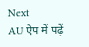Next
AU ऐप में पढ़ें